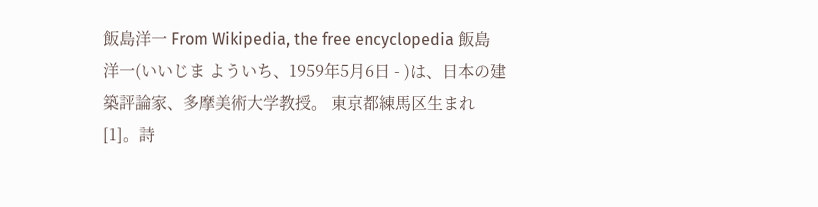飯島洋一 From Wikipedia, the free encyclopedia 飯島 洋一(いいじま よういち、1959年5月6日 - )は、日本の建築評論家、多摩美術大学教授。 東京都練馬区生まれ[1]。詩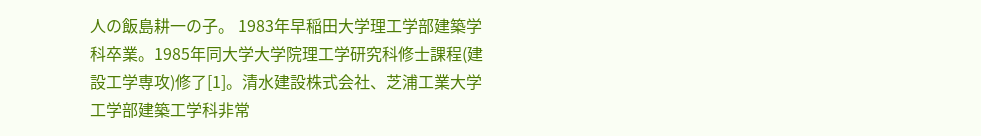人の飯島耕一の子。 1983年早稲田大学理工学部建築学科卒業。1985年同大学大学院理工学研究科修士課程(建設工学専攻)修了[1]。清水建設株式会社、芝浦工業大学工学部建築工学科非常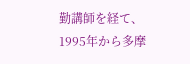勤講師を経て、1995年から多摩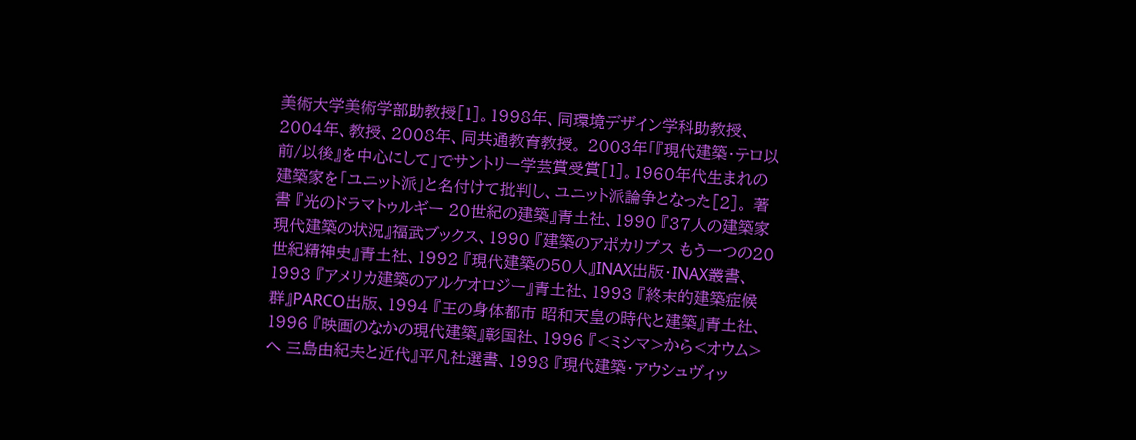美術大学美術学部助教授[1]。1998年、同環境デザイン学科助教授、2004年、教授、2008年、同共通教育教授。 2003年「『現代建築・テロ以前/以後』を中心にして」でサントリー学芸賞受賞[1]。1960年代生まれの建築家を「ユニット派」と名付けて批判し、ユニット派論争となった[2]。 著書 『光のドラマトゥルギー 20世紀の建築』青土社、1990 『37人の建築家 現代建築の状況』福武ブックス、1990 『建築のアポカリプス もう一つの20世紀精神史』青土社、1992 『現代建築の50人』INAX出版・INAX叢書、1993 『アメリカ建築のアルケオロジー』青土社、1993 『終末的建築症候群』PARCO出版、1994 『王の身体都市 昭和天皇の時代と建築』青土社、1996 『映画のなかの現代建築』彰国社、1996 『<ミシマ>から<オウム>へ 三島由紀夫と近代』平凡社選書、1998 『現代建築・アウシュヴィッ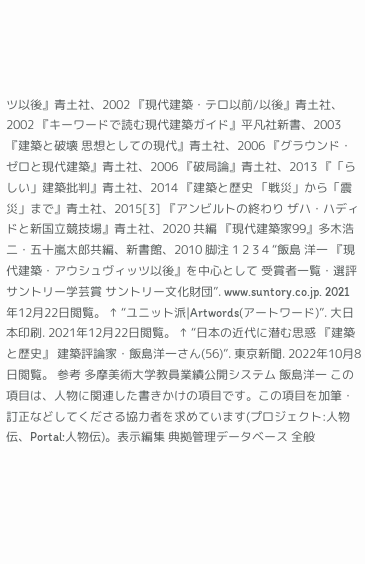ツ以後』青土社、2002 『現代建築・テロ以前/以後』青土社、2002 『キーワードで読む現代建築ガイド』平凡社新書、2003 『建築と破壊 思想としての現代』青土社、2006 『グラウンド・ゼロと現代建築』青土社、2006 『破局論』青土社、2013 『「らしい」建築批判』青土社、2014 『建築と歴史 「戦災」から「震災」まで』青土社、2015[3] 『アンビルトの終わり ザハ・ハディドと新国立競技場』青土社、2020 共編 『現代建築家99』多木浩二・五十嵐太郎共編、新書館、2010 脚注 1 2 3 4 “飯島 洋一 『現代建築・アウシュヴィッツ以後』を中心として 受賞者一覧・選評 サントリー学芸賞 サントリー文化財団”. www.suntory.co.jp. 2021年12月22日閲覧。 ↑ “ユニット派|Artwords(アートワード)”. 大日本印刷. 2021年12月22日閲覧。 ↑ “日本の近代に潜む思惑 『建築と歴史』 建築評論家・飯島洋一さん(56)”. 東京新聞. 2022年10月8日閲覧。 参考 多摩美術大学教員業績公開システム 飯島洋一 この項目は、人物に関連した書きかけの項目です。この項目を加筆・訂正などしてくださる協力者を求めています(プロジェクト:人物伝、Portal:人物伝)。表示編集 典拠管理データベース 全般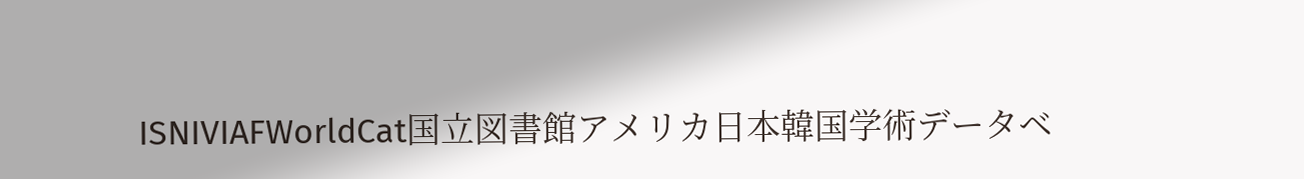ISNIVIAFWorldCat国立図書館アメリカ日本韓国学術データベ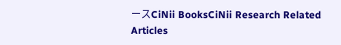ースCiNii BooksCiNii Research Related Articles